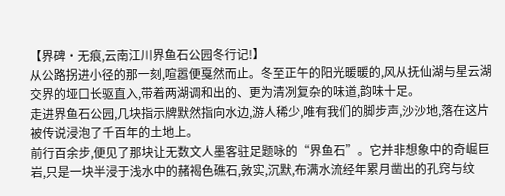【界碑·无痕,云南江川界鱼石公园冬行记!】
从公路拐进小径的那一刻,喧嚣便戛然而止。冬至正午的阳光暖暖的,风从抚仙湖与星云湖交界的垭口长驱直入,带着两湖调和出的、更为清冽复杂的味道,韵味十足。
走进界鱼石公园,几块指示牌默然指向水边,游人稀少,唯有我们的脚步声,沙沙地,落在这片被传说浸泡了千百年的土地上。
前行百余步,便见了那块让无数文人墨客驻足题咏的“界鱼石”。它并非想象中的奇崛巨岩,只是一块半浸于浅水中的赭褐色礁石,敦实,沉默,布满水流经年累月凿出的孔窍与纹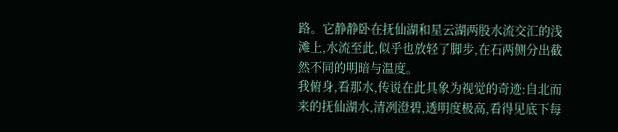路。它静静卧在抚仙湖和星云湖两股水流交汇的浅滩上,水流至此,似乎也放轻了脚步,在石两侧分出截然不同的明暗与温度。
我俯身,看那水,传说在此具象为视觉的奇迹:自北而来的抚仙湖水,清冽澄碧,透明度极高,看得见底下每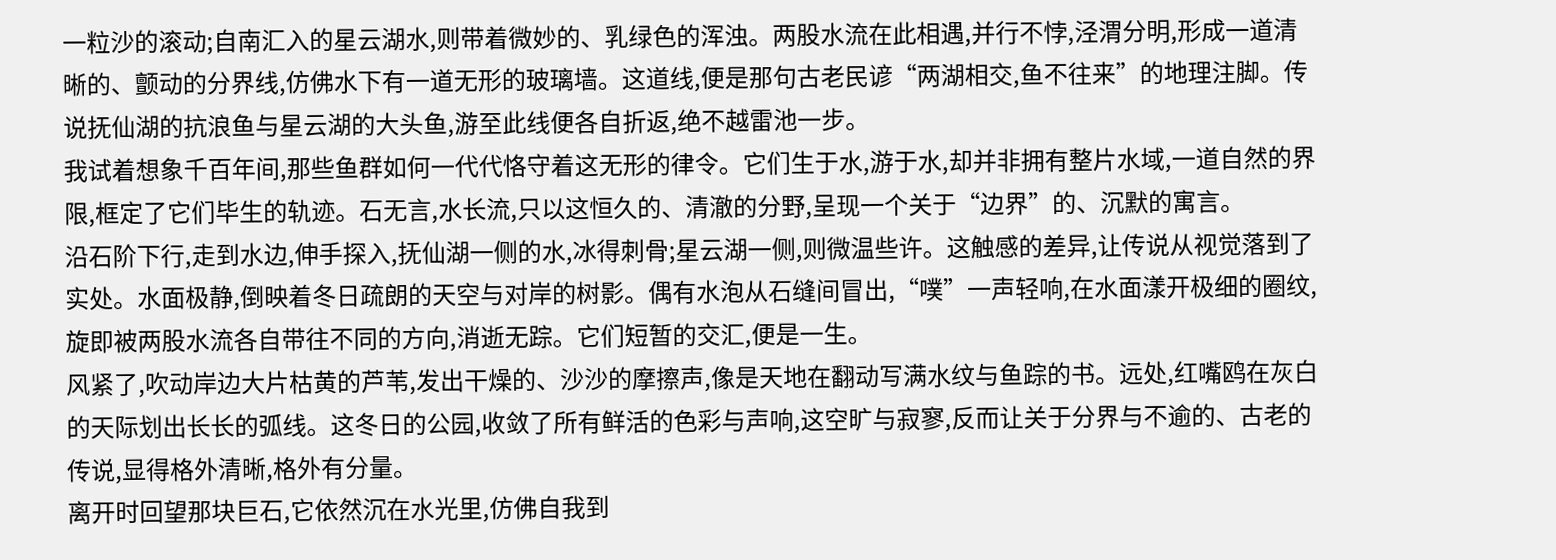一粒沙的滚动;自南汇入的星云湖水,则带着微妙的、乳绿色的浑浊。两股水流在此相遇,并行不悖,泾渭分明,形成一道清晰的、颤动的分界线,仿佛水下有一道无形的玻璃墙。这道线,便是那句古老民谚“两湖相交,鱼不往来”的地理注脚。传说抚仙湖的抗浪鱼与星云湖的大头鱼,游至此线便各自折返,绝不越雷池一步。
我试着想象千百年间,那些鱼群如何一代代恪守着这无形的律令。它们生于水,游于水,却并非拥有整片水域,一道自然的界限,框定了它们毕生的轨迹。石无言,水长流,只以这恒久的、清澈的分野,呈现一个关于“边界”的、沉默的寓言。
沿石阶下行,走到水边,伸手探入,抚仙湖一侧的水,冰得刺骨;星云湖一侧,则微温些许。这触感的差异,让传说从视觉落到了实处。水面极静,倒映着冬日疏朗的天空与对岸的树影。偶有水泡从石缝间冒出,“噗”一声轻响,在水面漾开极细的圈纹,旋即被两股水流各自带往不同的方向,消逝无踪。它们短暂的交汇,便是一生。
风紧了,吹动岸边大片枯黄的芦苇,发出干燥的、沙沙的摩擦声,像是天地在翻动写满水纹与鱼踪的书。远处,红嘴鸥在灰白的天际划出长长的弧线。这冬日的公园,收敛了所有鲜活的色彩与声响,这空旷与寂寥,反而让关于分界与不逾的、古老的传说,显得格外清晰,格外有分量。
离开时回望那块巨石,它依然沉在水光里,仿佛自我到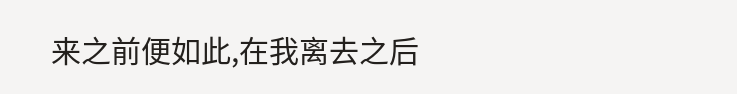来之前便如此,在我离去之后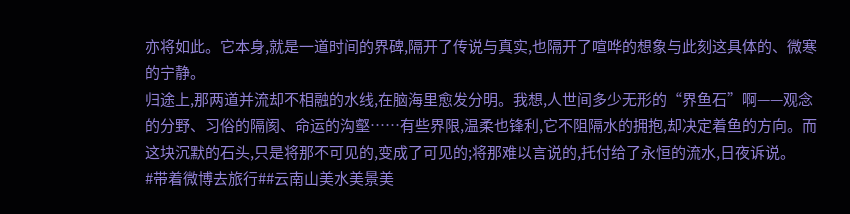亦将如此。它本身,就是一道时间的界碑,隔开了传说与真实,也隔开了喧哗的想象与此刻这具体的、微寒的宁静。
归途上,那两道并流却不相融的水线,在脑海里愈发分明。我想,人世间多少无形的“界鱼石”啊——观念的分野、习俗的隔阂、命运的沟壑……有些界限,温柔也锋利,它不阻隔水的拥抱,却决定着鱼的方向。而这块沉默的石头,只是将那不可见的,变成了可见的;将那难以言说的,托付给了永恒的流水,日夜诉说。
#带着微博去旅行##云南山美水美景美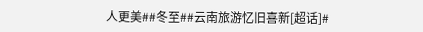人更美##冬至##云南旅游忆旧喜新[超话]#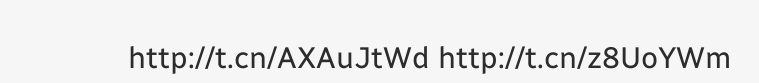http://t.cn/AXAuJtWd http://t.cn/z8UoYWm